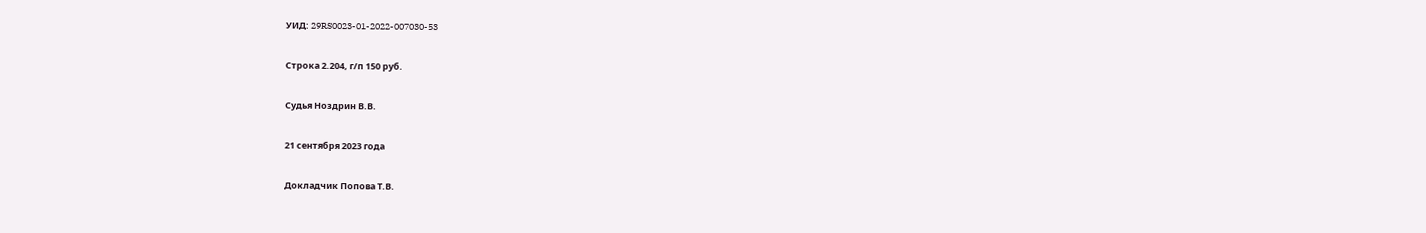УИД: 29RS0023-01-2022-007030-53

Строка 2.204, г/п 150 руб.

Судья Ноздрин В.В.

21 сентября 2023 года

Докладчик Попова Т.В.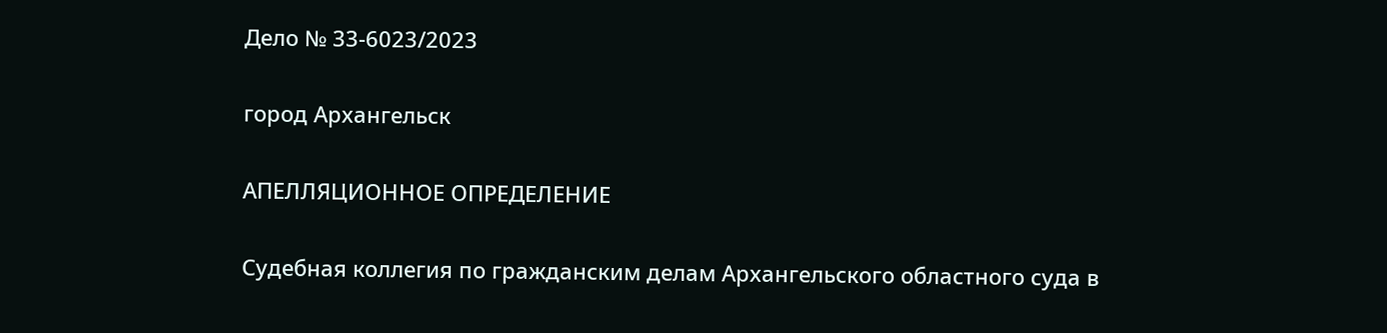Дело № 33-6023/2023

город Архангельск

АПЕЛЛЯЦИОННОЕ ОПРЕДЕЛЕНИЕ

Судебная коллегия по гражданским делам Архангельского областного суда в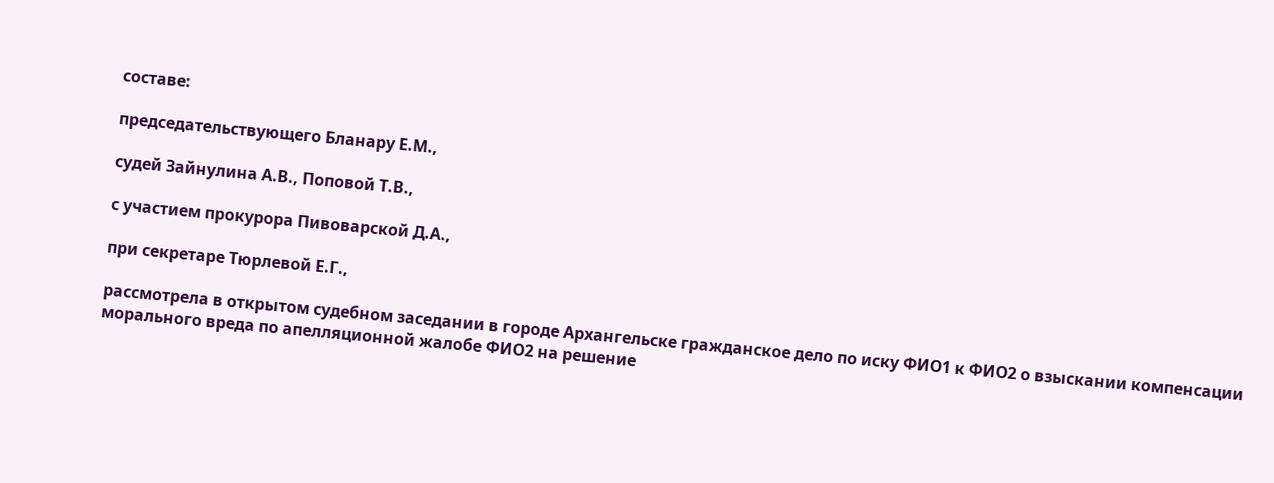составе:

председательствующего Бланару Е.М.,

судей Зайнулина А.В., Поповой Т.В.,

с участием прокурора Пивоварской Д.А.,

при секретаре Тюрлевой Е.Г.,

рассмотрела в открытом судебном заседании в городе Архангельске гражданское дело по иску ФИО1 к ФИО2 о взыскании компенсации морального вреда по апелляционной жалобе ФИО2 на решение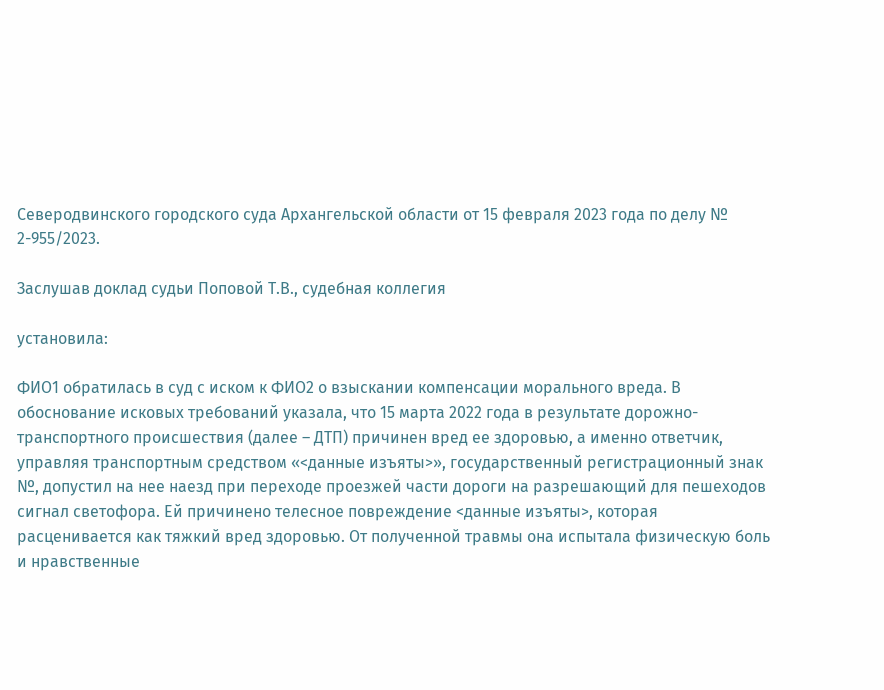Северодвинского городского суда Архангельской области от 15 февраля 2023 года по делу № 2-955/2023.

Заслушав доклад судьи Поповой Т.В., судебная коллегия

установила:

ФИО1 обратилась в суд с иском к ФИО2 о взыскании компенсации морального вреда. В обоснование исковых требований указала, что 15 марта 2022 года в результате дорожно-транспортного происшествия (далее – ДТП) причинен вред ее здоровью, а именно ответчик, управляя транспортным средством «<данные изъяты>», государственный регистрационный знак №, допустил на нее наезд при переходе проезжей части дороги на разрешающий для пешеходов сигнал светофора. Ей причинено телесное повреждение <данные изъяты>, которая расценивается как тяжкий вред здоровью. От полученной травмы она испытала физическую боль и нравственные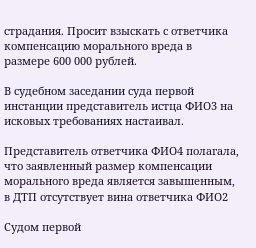страдания. Просит взыскать с ответчика компенсацию морального вреда в размере 600 000 рублей.

В судебном заседании суда первой инстанции представитель истца ФИО3 на исковых требованиях настаивал.

Представитель ответчика ФИО4 полагала, что заявленный размер компенсации морального вреда является завышенным, в ДТП отсутствует вина ответчика ФИО2

Судом первой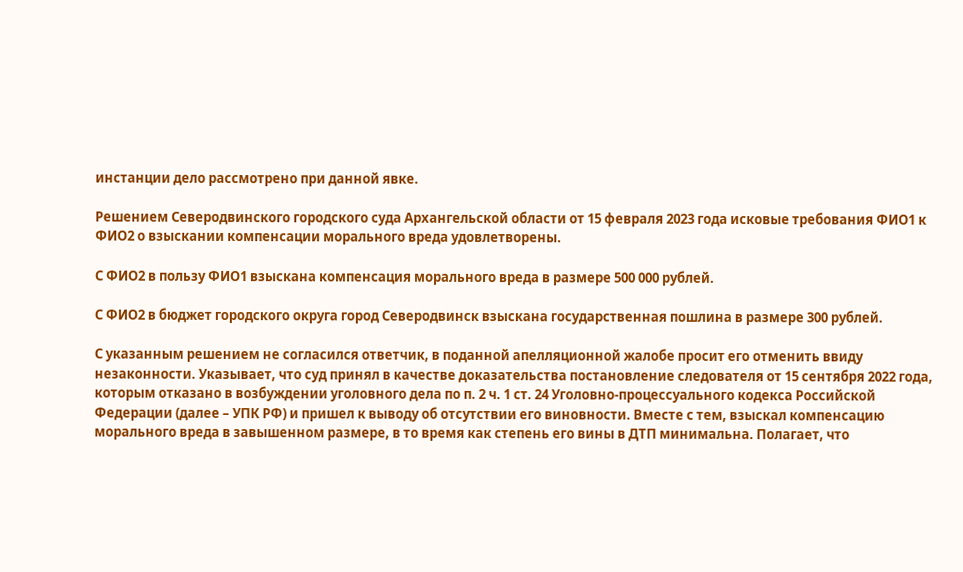инстанции дело рассмотрено при данной явке.

Решением Северодвинского городского суда Архангельской области от 15 февраля 2023 года исковые требования ФИО1 к ФИО2 о взыскании компенсации морального вреда удовлетворены.

С ФИО2 в пользу ФИО1 взыскана компенсация морального вреда в размере 500 000 рублей.

С ФИО2 в бюджет городского округа город Северодвинск взыскана государственная пошлина в размере 300 рублей.

С указанным решением не согласился ответчик, в поданной апелляционной жалобе просит его отменить ввиду незаконности. Указывает, что суд принял в качестве доказательства постановление следователя от 15 сентября 2022 года, которым отказано в возбуждении уголовного дела по п. 2 ч. 1 ст. 24 Уголовно-процессуального кодекса Российской Федерации (далее – УПК РФ) и пришел к выводу об отсутствии его виновности. Вместе с тем, взыскал компенсацию морального вреда в завышенном размере, в то время как степень его вины в ДТП минимальна. Полагает, что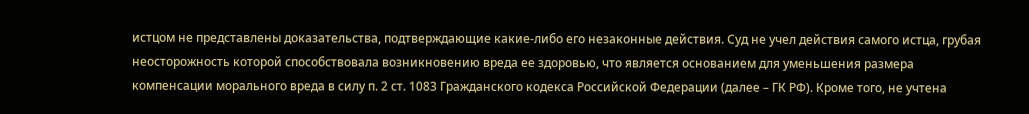истцом не представлены доказательства, подтверждающие какие-либо его незаконные действия. Суд не учел действия самого истца, грубая неосторожность которой способствовала возникновению вреда ее здоровью, что является основанием для уменьшения размера компенсации морального вреда в силу п. 2 ст. 1083 Гражданского кодекса Российской Федерации (далее – ГК РФ). Кроме того, не учтена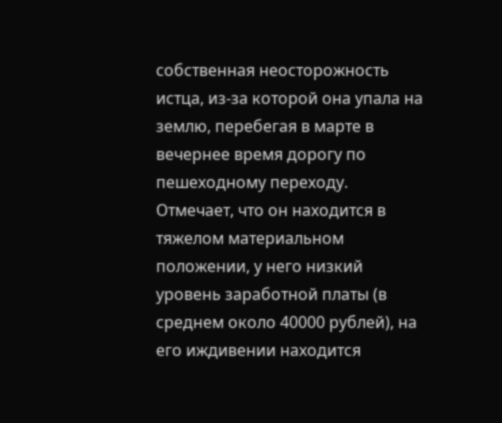собственная неосторожность истца, из-за которой она упала на землю, перебегая в марте в вечернее время дорогу по пешеходному переходу. Отмечает, что он находится в тяжелом материальном положении, у него низкий уровень заработной платы (в среднем около 40000 рублей), на его иждивении находится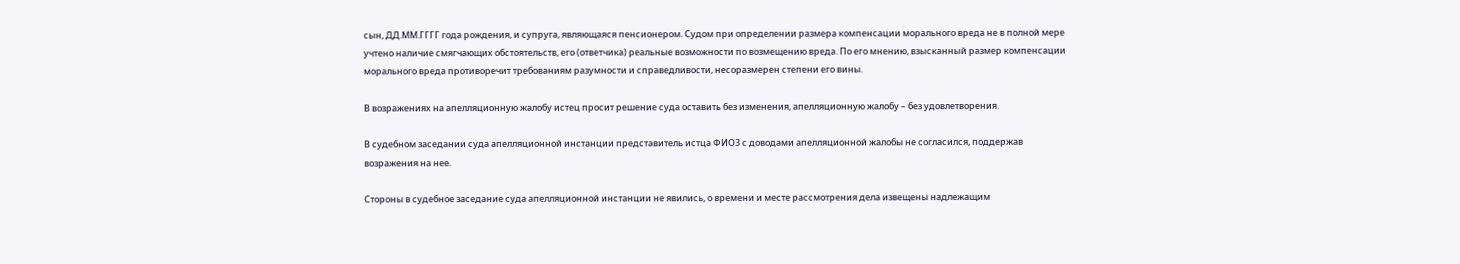сын, ДД.ММ.ГГГГ года рождения, и супруга, являющаяся пенсионером. Судом при определении размера компенсации морального вреда не в полной мере учтено наличие смягчающих обстоятельств, его (ответчика) реальные возможности по возмещению вреда. По его мнению, взысканный размер компенсации морального вреда противоречит требованиям разумности и справедливости, несоразмерен степени его вины.

В возражениях на апелляционную жалобу истец просит решение суда оставить без изменения, апелляционную жалобу – без удовлетворения.

В судебном заседании суда апелляционной инстанции представитель истца ФИО3 с доводами апелляционной жалобы не согласился, поддержав возражения на нее.

Стороны в судебное заседание суда апелляционной инстанции не явились, о времени и месте рассмотрения дела извещены надлежащим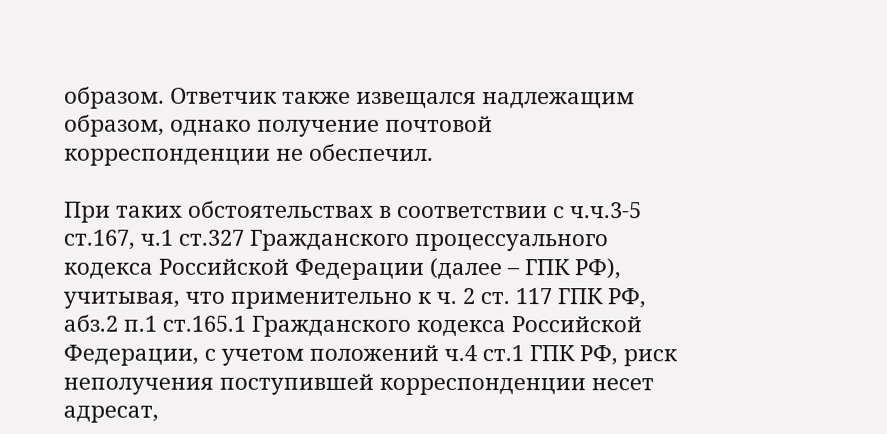образом. Ответчик также извещался надлежащим образом, однако получение почтовой корреспонденции не обеспечил.

При таких обстоятельствах в соответствии с ч.ч.3-5 ст.167, ч.1 ст.327 Гражданского процессуального кодекса Российской Федерации (далее – ГПК РФ), учитывая, что применительно к ч. 2 ст. 117 ГПК РФ, абз.2 п.1 ст.165.1 Гражданского кодекса Российской Федерации, с учетом положений ч.4 ст.1 ГПК РФ, риск неполучения поступившей корреспонденции несет адресат,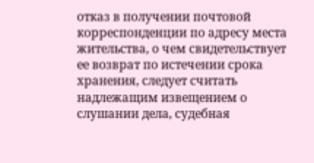отказ в получении почтовой корреспонденции по адресу места жительства, о чем свидетельствует ее возврат по истечении срока хранения, следует считать надлежащим извещением о слушании дела, судебная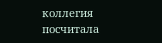коллегия посчитала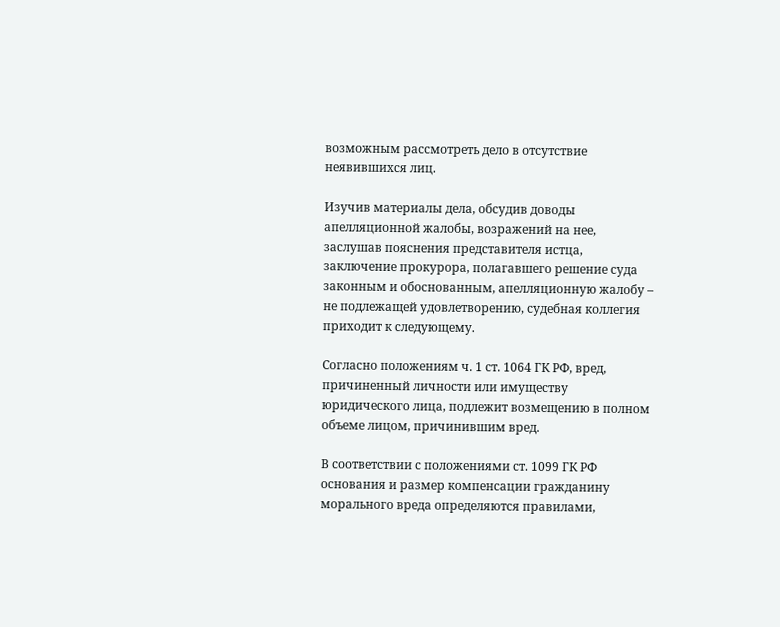возможным рассмотреть дело в отсутствие неявившихся лиц.

Изучив материалы дела, обсудив доводы апелляционной жалобы, возражений на нее, заслушав пояснения представителя истца, заключение прокурора, полагавшего решение суда законным и обоснованным, апелляционную жалобу – не подлежащей удовлетворению, судебная коллегия приходит к следующему.

Согласно положениям ч. 1 ст. 1064 ГК РФ, вред, причиненный личности или имуществу юридического лица, подлежит возмещению в полном объеме лицом, причинившим вред.

В соответствии с положениями ст. 1099 ГК РФ основания и размер компенсации гражданину морального вреда определяются правилами,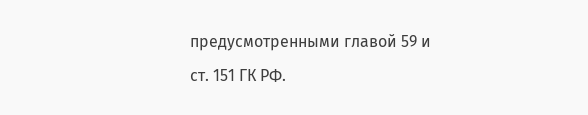предусмотренными главой 59 и ст. 151 ГК РФ.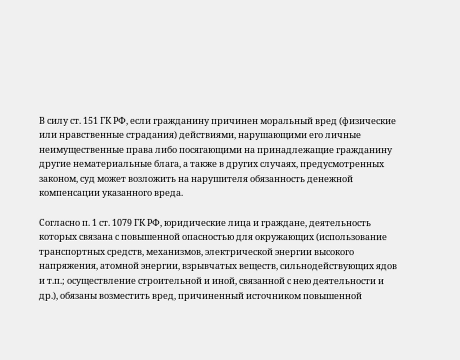В силу ст. 151 ГК РФ, если гражданину причинен моральный вред (физические или нравственные страдания) действиями, нарушающими его личные неимущественные права либо посягающими на принадлежащие гражданину другие нематериальные блага, а также в других случаях, предусмотренных законом, суд может возложить на нарушителя обязанность денежной компенсации указанного вреда.

Согласно п. 1 ст. 1079 ГК РФ, юридические лица и граждане, деятельность которых связана с повышенной опасностью для окружающих (использование транспортных средств, механизмов, электрической энергии высокого напряжения, атомной энергии, взрывчатых веществ, сильнодействующих ядов и т.п.; осуществление строительной и иной, связанной с нею деятельности и др.), обязаны возместить вред, причиненный источником повышенной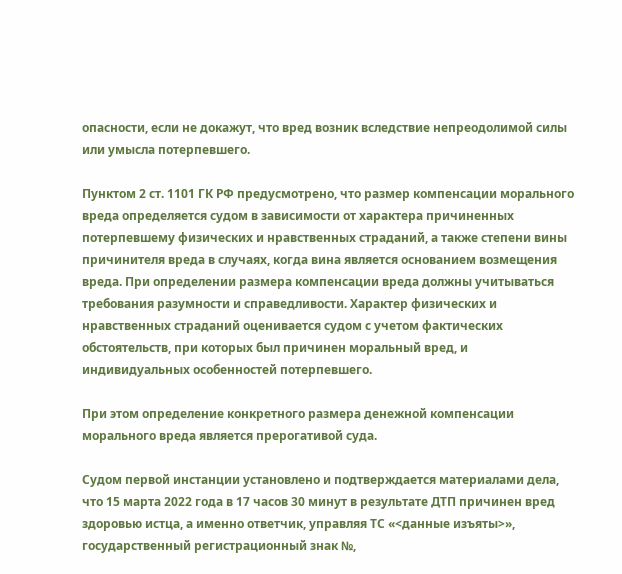опасности, если не докажут, что вред возник вследствие непреодолимой силы или умысла потерпевшего.

Пунктом 2 ст. 1101 ГК РФ предусмотрено, что размер компенсации морального вреда определяется судом в зависимости от характера причиненных потерпевшему физических и нравственных страданий, а также степени вины причинителя вреда в случаях, когда вина является основанием возмещения вреда. При определении размера компенсации вреда должны учитываться требования разумности и справедливости. Характер физических и нравственных страданий оценивается судом с учетом фактических обстоятельств, при которых был причинен моральный вред, и индивидуальных особенностей потерпевшего.

При этом определение конкретного размера денежной компенсации морального вреда является прерогативой суда.

Судом первой инстанции установлено и подтверждается материалами дела, что 15 марта 2022 года в 17 часов 30 минут в результате ДТП причинен вред здоровью истца, а именно ответчик, управляя ТС «<данные изъяты>», государственный регистрационный знак №,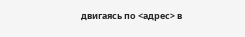двигаясь по <адрес> в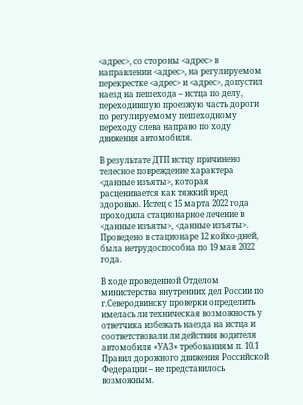<адрес>, со стороны <адрес> в направлении <адрес>, на регулируемом перекрестке <адрес> и <адрес>, допустил наезд на пешехода – истца по делу, переходившую проезжую часть дороги по регулируемому пешеходному переходу слева направо по ходу движения автомобиля.

В результате ДТП истцу причинено телесное повреждение характера <данные изъяты>, которая расценивается как тяжкий вред здоровью. Истец с 15 марта 2022 года проходила стационарное лечение в <данные изъяты>, <данные изъяты>. Проведено в стационаре 12 койко-дней, была нетрудоспособна по 19 мая 2022 года.

В ходе проведенной Отделом министерства внутренних дел России по г.Северодвинску проверки определить имелась ли техническая возможность у ответчика избежать наезда на истца и соответствовали ли действия водителя автомобиля «УАЗ» требованиям п. 10.1 Правил дорожного движения Российской Федерации – не представилось возможным.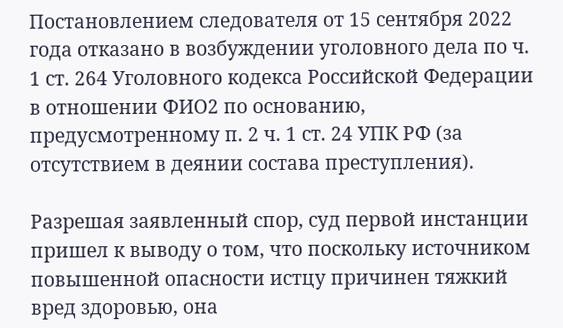Постановлением следователя от 15 сентября 2022 года отказано в возбуждении уголовного дела по ч. 1 ст. 264 Уголовного кодекса Российской Федерации в отношении ФИО2 по основанию, предусмотренному п. 2 ч. 1 ст. 24 УПК РФ (за отсутствием в деянии состава преступления).

Разрешая заявленный спор, суд первой инстанции пришел к выводу о том, что поскольку источником повышенной опасности истцу причинен тяжкий вред здоровью, она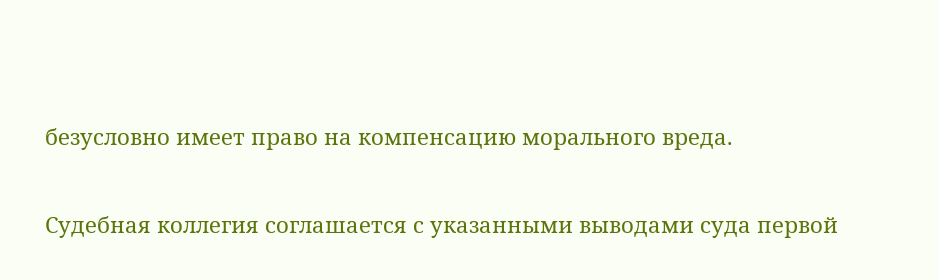безусловно имеет право на компенсацию морального вреда.

Судебная коллегия соглашается с указанными выводами суда первой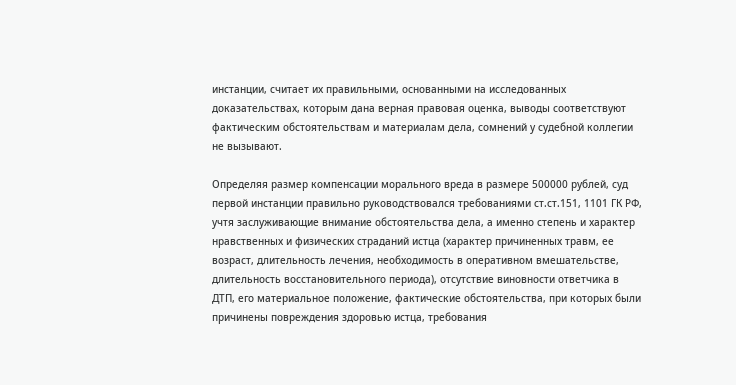инстанции, считает их правильными, основанными на исследованных доказательствах, которым дана верная правовая оценка, выводы соответствуют фактическим обстоятельствам и материалам дела, сомнений у судебной коллегии не вызывают.

Определяя размер компенсации морального вреда в размере 500000 рублей, суд первой инстанции правильно руководствовался требованиями ст.ст.151, 1101 ГК РФ, учтя заслуживающие внимание обстоятельства дела, а именно степень и характер нравственных и физических страданий истца (характер причиненных травм, ее возраст, длительность лечения, необходимость в оперативном вмешательстве, длительность восстановительного периода), отсутствие виновности ответчика в ДТП, его материальное положение, фактические обстоятельства, при которых были причинены повреждения здоровью истца, требования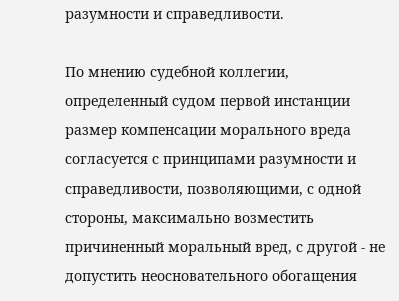разумности и справедливости.

По мнению судебной коллегии, определенный судом первой инстанции размер компенсации морального вреда согласуется с принципами разумности и справедливости, позволяющими, с одной стороны, максимально возместить причиненный моральный вред, с другой - не допустить неосновательного обогащения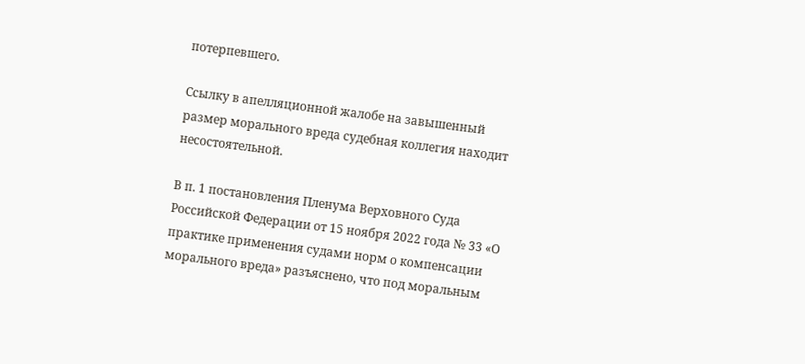потерпевшего.

Ссылку в апелляционной жалобе на завышенный размер морального вреда судебная коллегия находит несостоятельной.

В п. 1 постановления Пленума Верховного Суда Российской Федерации от 15 ноября 2022 года № 33 «О практике применения судами норм о компенсации морального вреда» разъяснено, что под моральным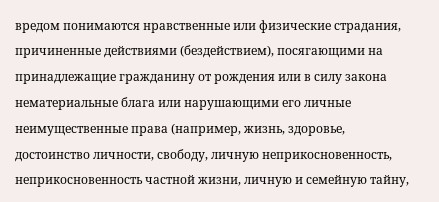вредом понимаются нравственные или физические страдания, причиненные действиями (бездействием), посягающими на принадлежащие гражданину от рождения или в силу закона нематериальные блага или нарушающими его личные неимущественные права (например, жизнь, здоровье, достоинство личности, свободу, личную неприкосновенность, неприкосновенность частной жизни, личную и семейную тайну,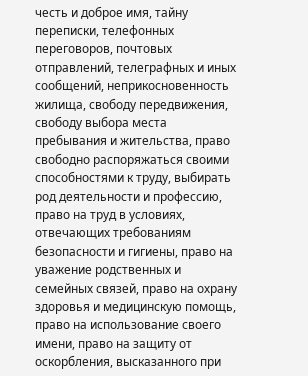честь и доброе имя, тайну переписки, телефонных переговоров, почтовых отправлений, телеграфных и иных сообщений, неприкосновенность жилища, свободу передвижения, свободу выбора места пребывания и жительства, право свободно распоряжаться своими способностями к труду, выбирать род деятельности и профессию, право на труд в условиях, отвечающих требованиям безопасности и гигиены, право на уважение родственных и семейных связей, право на охрану здоровья и медицинскую помощь, право на использование своего имени, право на защиту от оскорбления, высказанного при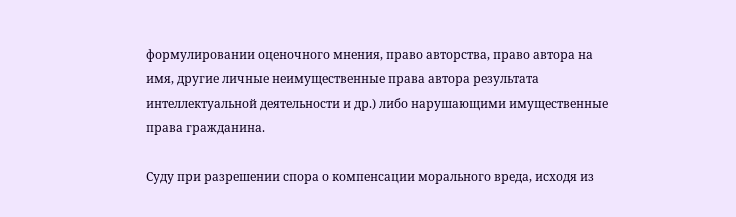формулировании оценочного мнения, право авторства, право автора на имя, другие личные неимущественные права автора результата интеллектуальной деятельности и др.) либо нарушающими имущественные права гражданина.

Суду при разрешении спора о компенсации морального вреда, исходя из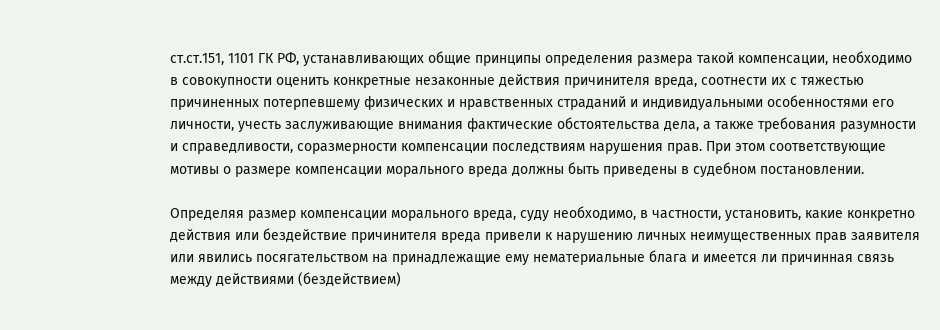ст.ст.151, 1101 ГК РФ, устанавливающих общие принципы определения размера такой компенсации, необходимо в совокупности оценить конкретные незаконные действия причинителя вреда, соотнести их с тяжестью причиненных потерпевшему физических и нравственных страданий и индивидуальными особенностями его личности, учесть заслуживающие внимания фактические обстоятельства дела, а также требования разумности и справедливости, соразмерности компенсации последствиям нарушения прав. При этом соответствующие мотивы о размере компенсации морального вреда должны быть приведены в судебном постановлении.

Определяя размер компенсации морального вреда, суду необходимо, в частности, установить, какие конкретно действия или бездействие причинителя вреда привели к нарушению личных неимущественных прав заявителя или явились посягательством на принадлежащие ему нематериальные блага и имеется ли причинная связь между действиями (бездействием)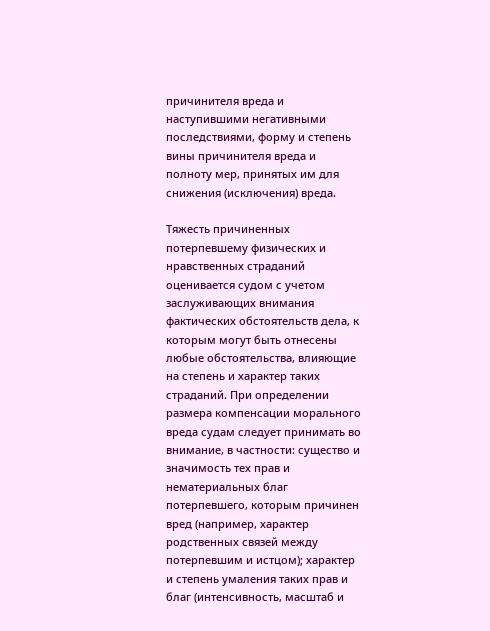причинителя вреда и наступившими негативными последствиями, форму и степень вины причинителя вреда и полноту мер, принятых им для снижения (исключения) вреда.

Тяжесть причиненных потерпевшему физических и нравственных страданий оценивается судом с учетом заслуживающих внимания фактических обстоятельств дела, к которым могут быть отнесены любые обстоятельства, влияющие на степень и характер таких страданий. При определении размера компенсации морального вреда судам следует принимать во внимание, в частности: существо и значимость тех прав и нематериальных благ потерпевшего, которым причинен вред (например, характер родственных связей между потерпевшим и истцом); характер и степень умаления таких прав и благ (интенсивность, масштаб и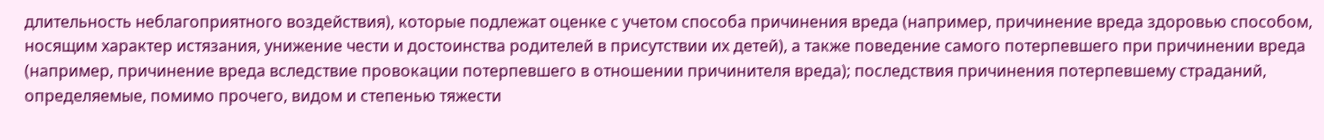длительность неблагоприятного воздействия), которые подлежат оценке с учетом способа причинения вреда (например, причинение вреда здоровью способом, носящим характер истязания, унижение чести и достоинства родителей в присутствии их детей), а также поведение самого потерпевшего при причинении вреда (например, причинение вреда вследствие провокации потерпевшего в отношении причинителя вреда); последствия причинения потерпевшему страданий, определяемые, помимо прочего, видом и степенью тяжести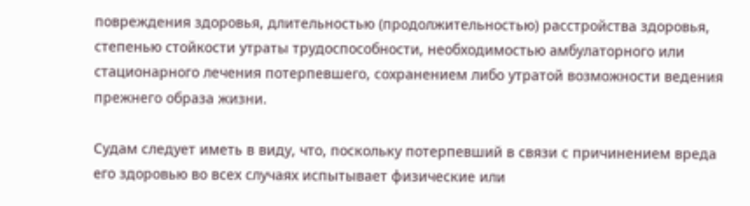повреждения здоровья, длительностью (продолжительностью) расстройства здоровья, степенью стойкости утраты трудоспособности, необходимостью амбулаторного или стационарного лечения потерпевшего, сохранением либо утратой возможности ведения прежнего образа жизни.

Судам следует иметь в виду, что, поскольку потерпевший в связи с причинением вреда его здоровью во всех случаях испытывает физические или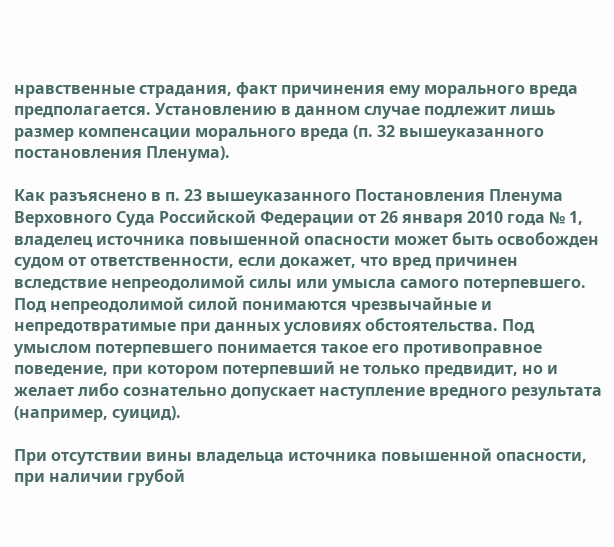нравственные страдания, факт причинения ему морального вреда предполагается. Установлению в данном случае подлежит лишь размер компенсации морального вреда (п. 32 вышеуказанного постановления Пленума).

Как разъяснено в п. 23 вышеуказанного Постановления Пленума Верховного Суда Российской Федерации от 26 января 2010 года № 1, владелец источника повышенной опасности может быть освобожден судом от ответственности, если докажет, что вред причинен вследствие непреодолимой силы или умысла самого потерпевшего. Под непреодолимой силой понимаются чрезвычайные и непредотвратимые при данных условиях обстоятельства. Под умыслом потерпевшего понимается такое его противоправное поведение, при котором потерпевший не только предвидит, но и желает либо сознательно допускает наступление вредного результата (например, суицид).

При отсутствии вины владельца источника повышенной опасности, при наличии грубой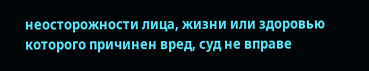неосторожности лица, жизни или здоровью которого причинен вред, суд не вправе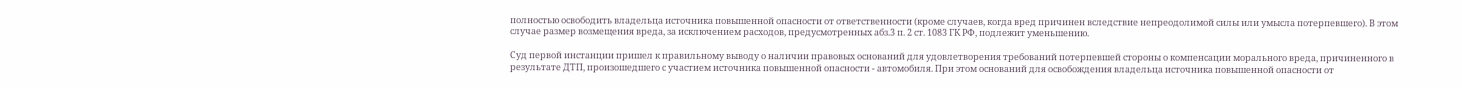полностью освободить владельца источника повышенной опасности от ответственности (кроме случаев, когда вред причинен вследствие непреодолимой силы или умысла потерпевшего). В этом случае размер возмещения вреда, за исключением расходов, предусмотренных абз.3 п. 2 ст. 1083 ГК РФ, подлежит уменьшению.

Суд первой инстанции пришел к правильному выводу о наличии правовых оснований для удовлетворения требований потерпевшей стороны о компенсации морального вреда, причиненного в результате ДТП, произошедшего с участием источника повышенной опасности - автомобиля. При этом оснований для освобождения владельца источника повышенной опасности от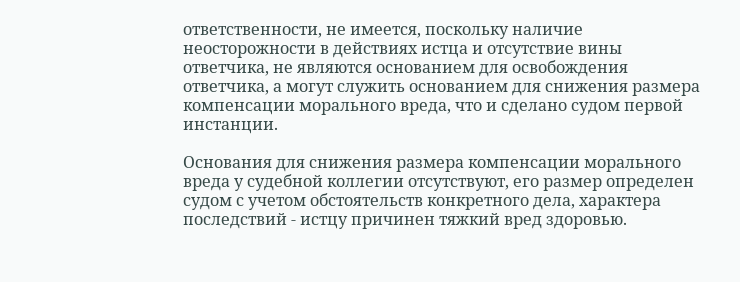ответственности, не имеется, поскольку наличие неосторожности в действиях истца и отсутствие вины ответчика, не являются основанием для освобождения ответчика, а могут служить основанием для снижения размера компенсации морального вреда, что и сделано судом первой инстанции.

Основания для снижения размера компенсации морального вреда у судебной коллегии отсутствуют, его размер определен судом с учетом обстоятельств конкретного дела, характера последствий - истцу причинен тяжкий вред здоровью.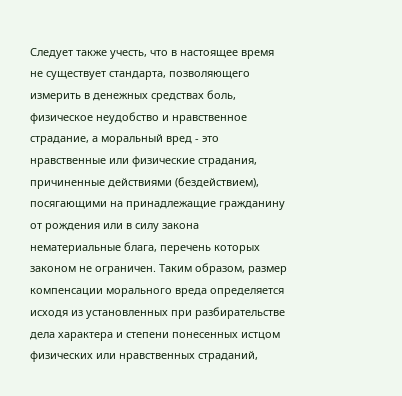Следует также учесть, что в настоящее время не существует стандарта, позволяющего измерить в денежных средствах боль, физическое неудобство и нравственное страдание, а моральный вред - это нравственные или физические страдания, причиненные действиями (бездействием), посягающими на принадлежащие гражданину от рождения или в силу закона нематериальные блага, перечень которых законом не ограничен. Таким образом, размер компенсации морального вреда определяется исходя из установленных при разбирательстве дела характера и степени понесенных истцом физических или нравственных страданий,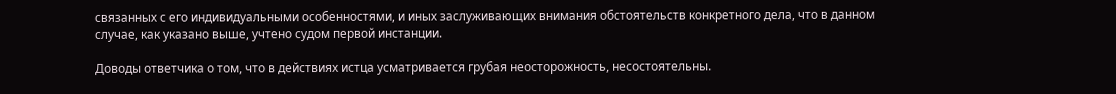связанных с его индивидуальными особенностями, и иных заслуживающих внимания обстоятельств конкретного дела, что в данном случае, как указано выше, учтено судом первой инстанции.

Доводы ответчика о том, что в действиях истца усматривается грубая неосторожность, несостоятельны.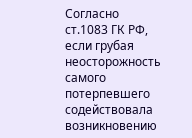Согласно ст.1083 ГК РФ, если грубая неосторожность самого потерпевшего содействовала возникновению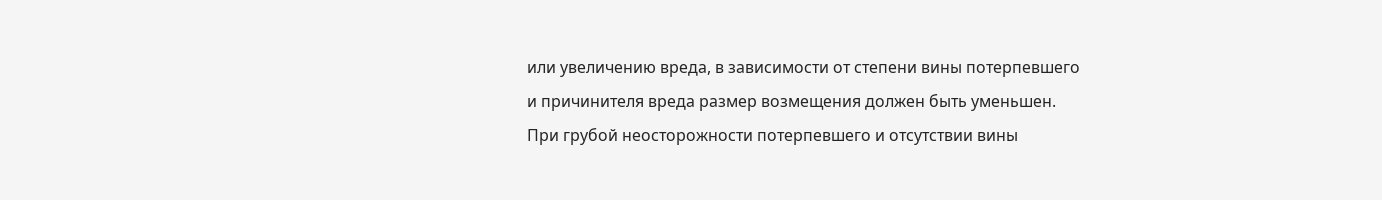или увеличению вреда, в зависимости от степени вины потерпевшего и причинителя вреда размер возмещения должен быть уменьшен. При грубой неосторожности потерпевшего и отсутствии вины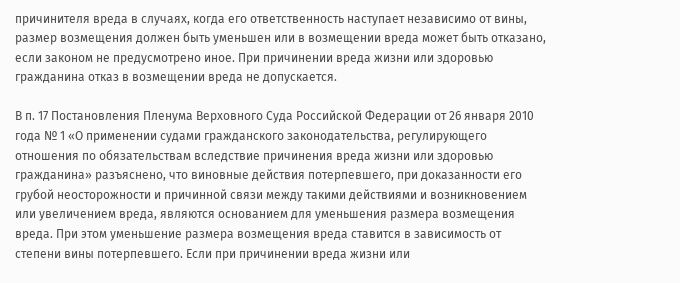причинителя вреда в случаях, когда его ответственность наступает независимо от вины, размер возмещения должен быть уменьшен или в возмещении вреда может быть отказано, если законом не предусмотрено иное. При причинении вреда жизни или здоровью гражданина отказ в возмещении вреда не допускается.

В п. 17 Постановления Пленума Верховного Суда Российской Федерации от 26 января 2010 года № 1 «О применении судами гражданского законодательства, регулирующего отношения по обязательствам вследствие причинения вреда жизни или здоровью гражданина» разъяснено, что виновные действия потерпевшего, при доказанности его грубой неосторожности и причинной связи между такими действиями и возникновением или увеличением вреда, являются основанием для уменьшения размера возмещения вреда. При этом уменьшение размера возмещения вреда ставится в зависимость от степени вины потерпевшего. Если при причинении вреда жизни или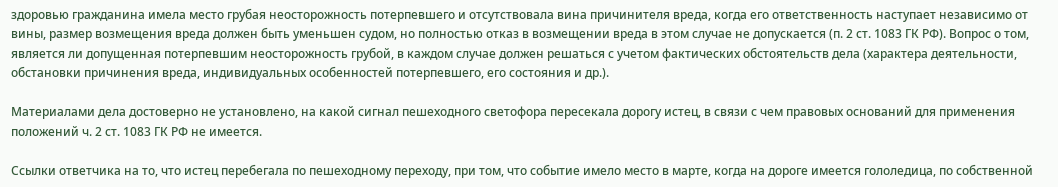здоровью гражданина имела место грубая неосторожность потерпевшего и отсутствовала вина причинителя вреда, когда его ответственность наступает независимо от вины, размер возмещения вреда должен быть уменьшен судом, но полностью отказ в возмещении вреда в этом случае не допускается (п. 2 ст. 1083 ГК РФ). Вопрос о том, является ли допущенная потерпевшим неосторожность грубой, в каждом случае должен решаться с учетом фактических обстоятельств дела (характера деятельности, обстановки причинения вреда, индивидуальных особенностей потерпевшего, его состояния и др.).

Материалами дела достоверно не установлено, на какой сигнал пешеходного светофора пересекала дорогу истец, в связи с чем правовых оснований для применения положений ч. 2 ст. 1083 ГК РФ не имеется.

Ссылки ответчика на то, что истец перебегала по пешеходному переходу, при том, что событие имело место в марте, когда на дороге имеется гололедица, по собственной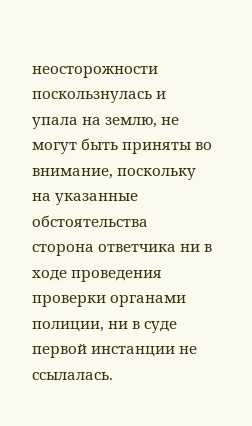неосторожности поскользнулась и упала на землю, не могут быть приняты во внимание, поскольку на указанные обстоятельства сторона ответчика ни в ходе проведения проверки органами полиции, ни в суде первой инстанции не ссылалась.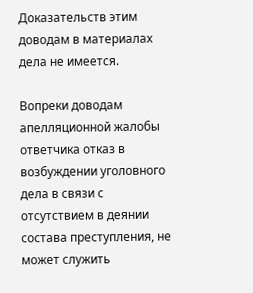Доказательств этим доводам в материалах дела не имеется.

Вопреки доводам апелляционной жалобы ответчика отказ в возбуждении уголовного дела в связи с отсутствием в деянии состава преступления, не может служить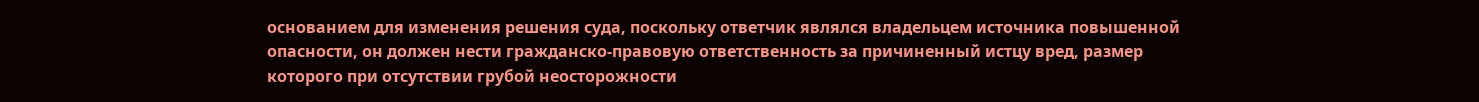основанием для изменения решения суда, поскольку ответчик являлся владельцем источника повышенной опасности, он должен нести гражданско-правовую ответственность за причиненный истцу вред, размер которого при отсутствии грубой неосторожности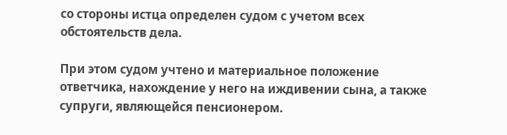со стороны истца определен судом с учетом всех обстоятельств дела.

При этом судом учтено и материальное положение ответчика, нахождение у него на иждивении сына, а также супруги, являющейся пенсионером.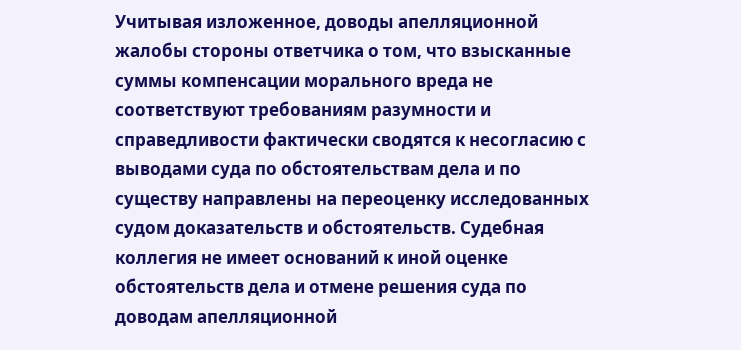Учитывая изложенное, доводы апелляционной жалобы стороны ответчика о том, что взысканные суммы компенсации морального вреда не соответствуют требованиям разумности и справедливости фактически сводятся к несогласию с выводами суда по обстоятельствам дела и по существу направлены на переоценку исследованных судом доказательств и обстоятельств. Судебная коллегия не имеет оснований к иной оценке обстоятельств дела и отмене решения суда по доводам апелляционной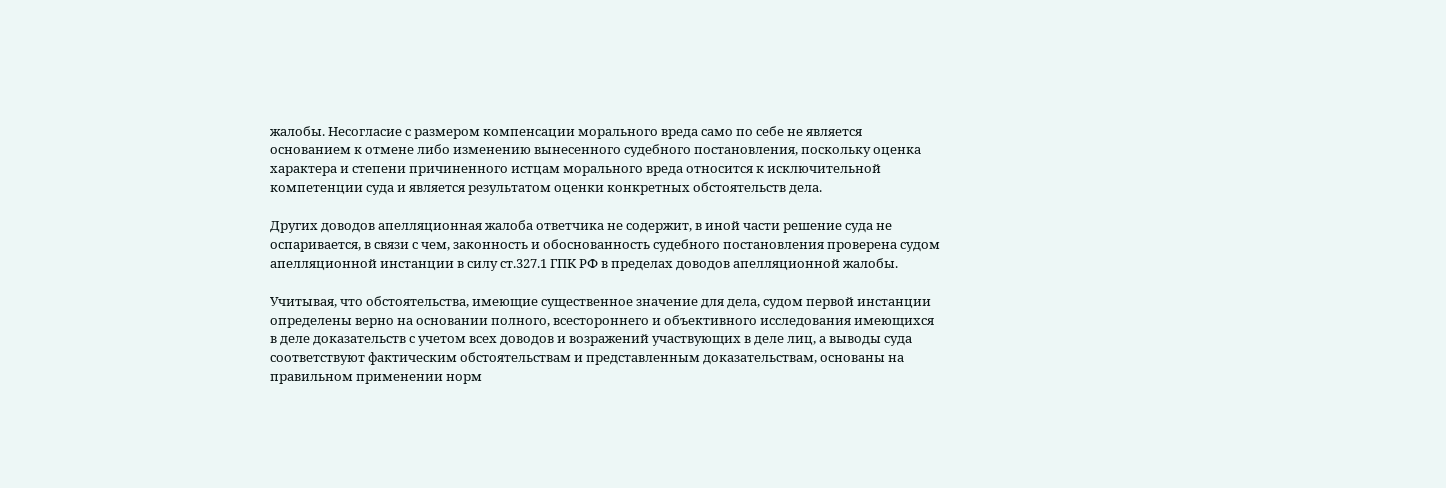жалобы. Несогласие с размером компенсации морального вреда само по себе не является основанием к отмене либо изменению вынесенного судебного постановления, поскольку оценка характера и степени причиненного истцам морального вреда относится к исключительной компетенции суда и является результатом оценки конкретных обстоятельств дела.

Других доводов апелляционная жалоба ответчика не содержит, в иной части решение суда не оспаривается, в связи с чем, законность и обоснованность судебного постановления проверена судом апелляционной инстанции в силу ст.327.1 ГПК РФ в пределах доводов апелляционной жалобы.

Учитывая, что обстоятельства, имеющие существенное значение для дела, судом первой инстанции определены верно на основании полного, всестороннего и объективного исследования имеющихся в деле доказательств с учетом всех доводов и возражений участвующих в деле лиц, а выводы суда соответствуют фактическим обстоятельствам и представленным доказательствам, основаны на правильном применении норм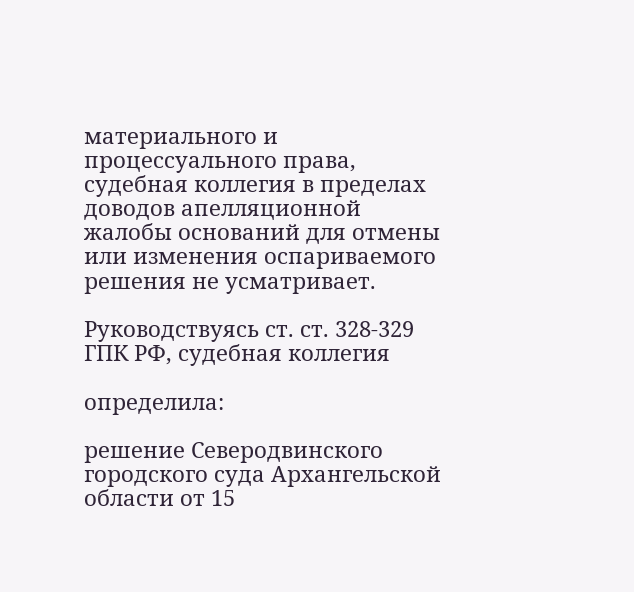материального и процессуального права, судебная коллегия в пределах доводов апелляционной жалобы оснований для отмены или изменения оспариваемого решения не усматривает.

Руководствуясь ст. ст. 328-329 ГПК РФ, судебная коллегия

определила:

решение Северодвинского городского суда Архангельской области от 15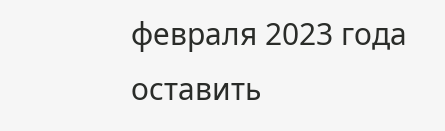февраля 2023 года оставить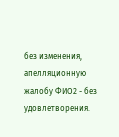без изменения, апелляционную жалобу ФИО2 - без удовлетворения.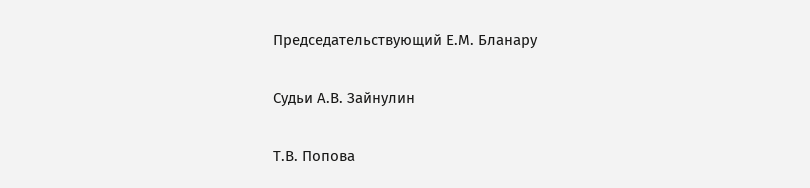Председательствующий Е.М. Бланару

Судьи А.В. Зайнулин

Т.В. Попова